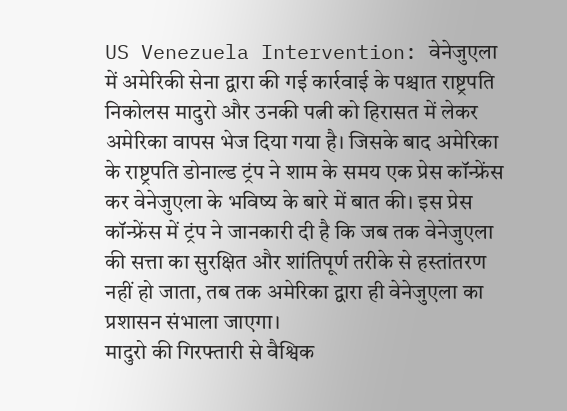US Venezuela Intervention: वेनेजुएला में अमेरिकी सेना द्वारा की गई कार्रवाई के पश्चात राष्ट्रपति निकोलस मादुरो और उनकी पत्नी को हिरासत में लेकर अमेरिका वापस भेज दिया गया है। जिसके बाद अमेरिका के राष्ट्रपति डोनाल्ड ट्रंप ने शाम के समय एक प्रेस कॉन्फ्रेंस कर वेनेजुएला के भविष्य के बारे में बात की। इस प्रेस कॉन्फ्रेंस में ट्रंप ने जानकारी दी है कि जब तक वेनेजुएला की सत्ता का सुरक्षित और शांतिपूर्ण तरीके से हस्तांतरण नहीं हो जाता, तब तक अमेरिका द्वारा ही वेनेजुएला का प्रशासन संभाला जाएगा।
मादुरो की गिरफ्तारी से वैश्विक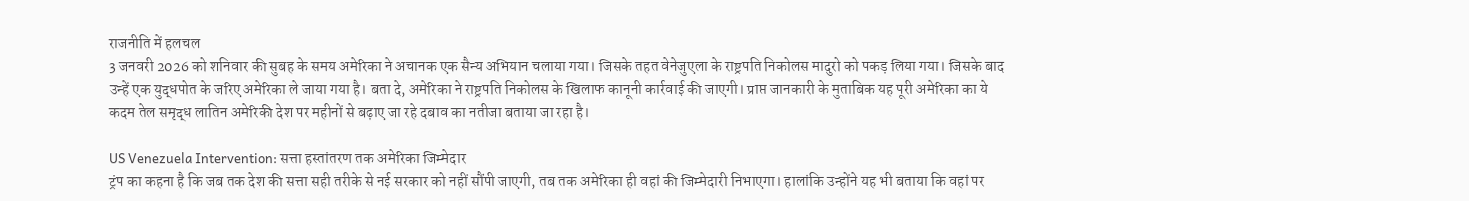राजनीति में हलचल
3 जनवरी 2026 को शनिवार की सुबह के समय अमेरिका ने अचानक एक सैन्य अभियान चलाया गया। जिसके तहत वेनेजुएला के राष्ट्रपति निकोलस मादुरो को पकड़ लिया गया। जिसके बाद उन्हें एक युद्धपोत के जरिए अमेरिका ले जाया गया है। बता दे, अमेरिका ने राष्ट्रपति निकोलस के खिलाफ कानूनी कार्रवाई की जाएगी। प्राप्त जानकारी के मुताबिक यह पूरी अमेरिका का ये कदम तेल समृद्ध लातिन अमेरिकी देश पर महीनों से बढ़ाए जा रहे दबाव का नतीजा बताया जा रहा है।

US Venezuela Intervention: सत्ता हस्तांतरण तक अमेरिका जिम्मेदार
ट्रंप का कहना है कि जब तक देश की सत्ता सही तरीके से नई सरकार को नहीं सौंपी जाएगी, तब तक अमेरिका ही वहां की जिम्मेदारी निभाएगा। हालांकि उन्होंने यह भी बताया कि वहां पर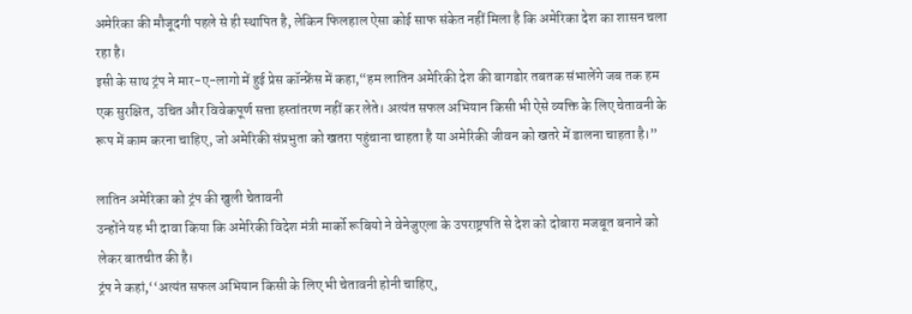अमेरिका की मौजूदगी पहले से ही स्थापित है, लेकिन फिलहाल ऐसा कोई साफ संकेत नहीं मिला है कि अमेरिका देश का शासन चला रहा है।
इसी के साथ ट्रंप ने मार-ए-लागो में हुई प्रेस कॉन्फ्रेंस में कहा,“हम लातिन अमेरिकी देश की बागडोर तबतक संभालेंगे जब तक हम एक सुरक्षित, उचित और विवेकपूर्ण सत्ता हस्तांतरण नहीं कर लेते। अत्यंत सफल अभियान किसी भी ऐसे व्यक्ति के लिए चेतावनी के रूप में काम करना चाहिए, जो अमेरिकी संप्रभुता को खतरा पहुंचाना चाहता है या अमेरिकी जीवन को खतरे में डालना चाहता है।”

लातिन अमेरिका को ट्रंप की खुली चेतावनी
उन्होंने यह भी दावा किया कि अमेरिकी विदेश मंत्री मार्को रूबियो ने वेनेजुएला के उपराष्ट्रपति से देश को दोबारा मजबूत बनाने को लेकर बातचीत की है।
ट्रंप ने कहां,‘‘अत्यंत सफल अभियान किसी के लिए भी चेतावनी होनी चाहिए,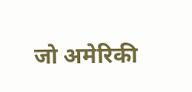जो अमेरिकी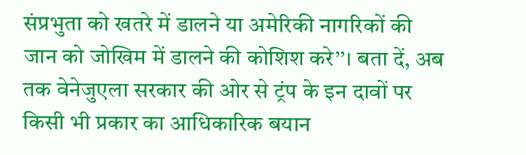संप्रभुता को खतरे में डालने या अमेरिकी नागरिकों की जान को जोखिम में डालने की कोशिश करे’’। बता दें, अब तक वेनेजुएला सरकार की ओर से ट्रंप के इन दावों पर किसी भी प्रकार का आधिकारिक बयान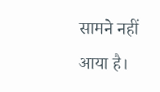सामने नहीं आया है।